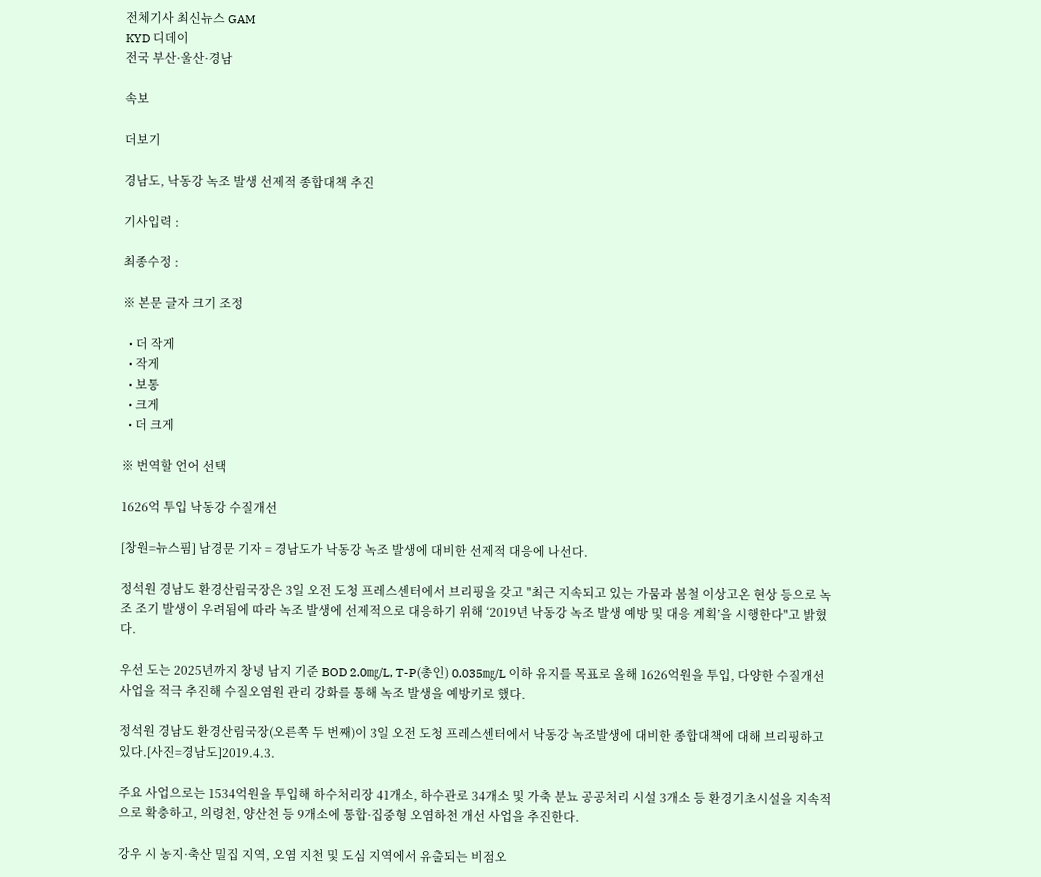전체기사 최신뉴스 GAM
KYD 디데이
전국 부산·울산·경남

속보

더보기

경남도, 낙동강 녹조 발생 선제적 종합대책 추진

기사입력 :

최종수정 :

※ 본문 글자 크기 조정

  • 더 작게
  • 작게
  • 보통
  • 크게
  • 더 크게

※ 번역할 언어 선택

1626억 투입 낙동강 수질개선

[창원=뉴스핌] 남경문 기자 = 경남도가 낙동강 녹조 발생에 대비한 선제적 대응에 나선다.

정석원 경남도 환경산림국장은 3일 오전 도청 프레스센터에서 브리핑을 갖고 "최근 지속되고 있는 가뭄과 봄철 이상고온 현상 등으로 녹조 조기 발생이 우려됨에 따라 녹조 발생에 선제적으로 대응하기 위해 ‘2019년 낙동강 녹조 발생 예방 및 대응 계획’을 시행한다"고 밝혔다.

우선 도는 2025년까지 창녕 남지 기준 BOD 2.0㎎/L, T-P(총인) 0.035㎎/L 이하 유지를 목표로 올해 1626억원을 투입, 다양한 수질개선 사업을 적극 추진해 수질오염원 관리 강화를 통해 녹조 발생을 예방키로 했다.

정석원 경남도 환경산림국장(오른쪽 두 번째)이 3일 오전 도청 프레스센터에서 낙동강 녹조발생에 대비한 종합대책에 대해 브리핑하고 있다.[사진=경남도]2019.4.3.

주요 사업으로는 1534억원을 투입해 하수처리장 41개소, 하수관로 34개소 및 가축 분뇨 공공처리 시설 3개소 등 환경기초시설을 지속적으로 확충하고, 의령천, 양산천 등 9개소에 통합·집중형 오염하천 개선 사업을 추진한다.

강우 시 농지·축산 밀집 지역, 오염 지천 및 도심 지역에서 유출되는 비점오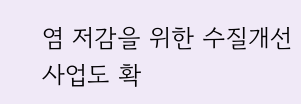염 저감을 위한 수질개선 사업도 확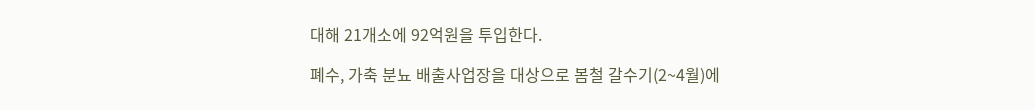대해 21개소에 92억원을 투입한다.

폐수, 가축 분뇨 배출사업장을 대상으로 봄철 갈수기(2~4월)에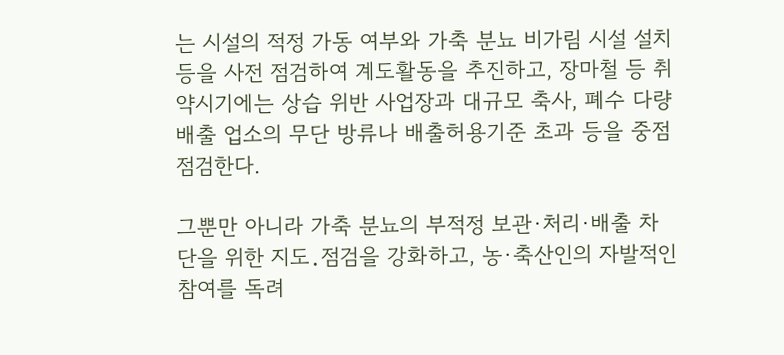는 시설의 적정 가동 여부와 가축 분뇨 비가림 시설 설치 등을 사전 점검하여 계도활동을 추진하고, 장마철 등 취약시기에는 상습 위반 사업장과 대규모 축사, 폐수 다량배출 업소의 무단 방류나 배출허용기준 초과 등을 중점 점검한다.

그뿐만 아니라 가축 분뇨의 부적정 보관·처리·배출 차단을 위한 지도․점검을 강화하고, 농·축산인의 자발적인 참여를 독려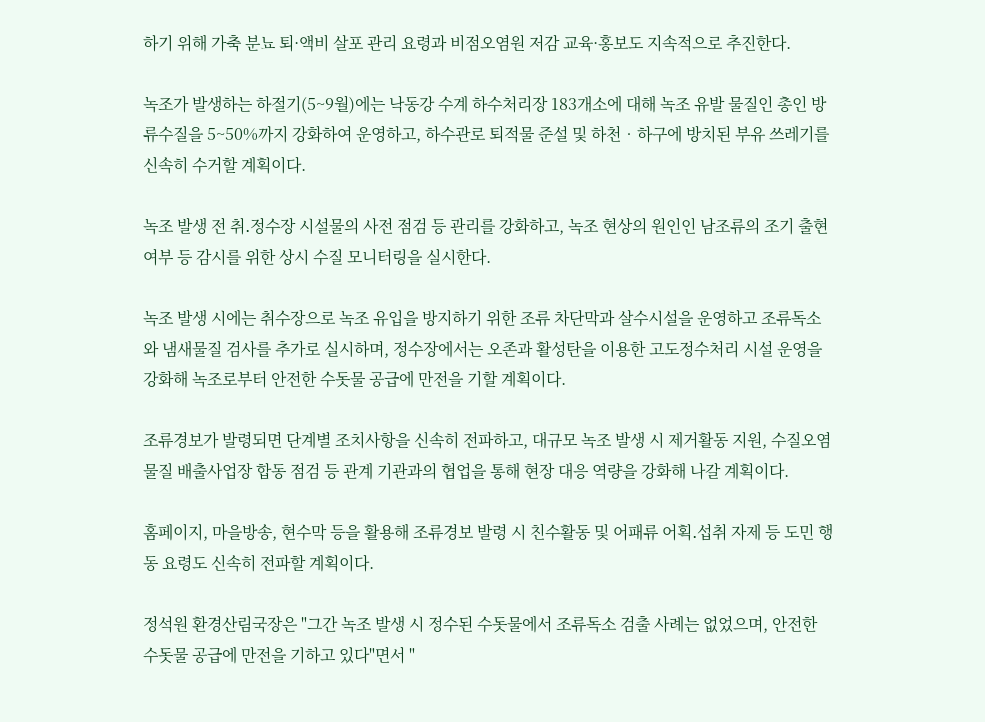하기 위해 가축 분뇨 퇴·액비 살포 관리 요령과 비점오염원 저감 교육·홍보도 지속적으로 추진한다.

녹조가 발생하는 하절기(5~9월)에는 낙동강 수계 하수처리장 183개소에 대해 녹조 유발 물질인 총인 방류수질을 5~50%까지 강화하여 운영하고, 하수관로 퇴적물 준설 및 하천‧하구에 방치된 부유 쓰레기를 신속히 수거할 계획이다.

녹조 발생 전 취․정수장 시설물의 사전 점검 등 관리를 강화하고, 녹조 현상의 원인인 남조류의 조기 출현 여부 등 감시를 위한 상시 수질 모니터링을 실시한다.

녹조 발생 시에는 취수장으로 녹조 유입을 방지하기 위한 조류 차단막과 살수시설을 운영하고 조류독소와 냄새물질 검사를 추가로 실시하며, 정수장에서는 오존과 활성탄을 이용한 고도정수처리 시설 운영을 강화해 녹조로부터 안전한 수돗물 공급에 만전을 기할 계획이다.

조류경보가 발령되면 단계별 조치사항을 신속히 전파하고, 대규모 녹조 발생 시 제거활동 지원, 수질오염물질 배출사업장 합동 점검 등 관계 기관과의 협업을 통해 현장 대응 역량을 강화해 나갈 계획이다.

홈페이지, 마을방송, 현수막 등을 활용해 조류경보 발령 시 친수활동 및 어패류 어획․섭취 자제 등 도민 행동 요령도 신속히 전파할 계획이다.

정석원 환경산림국장은 "그간 녹조 발생 시 정수된 수돗물에서 조류독소 검출 사례는 없었으며, 안전한 수돗물 공급에 만전을 기하고 있다"면서 "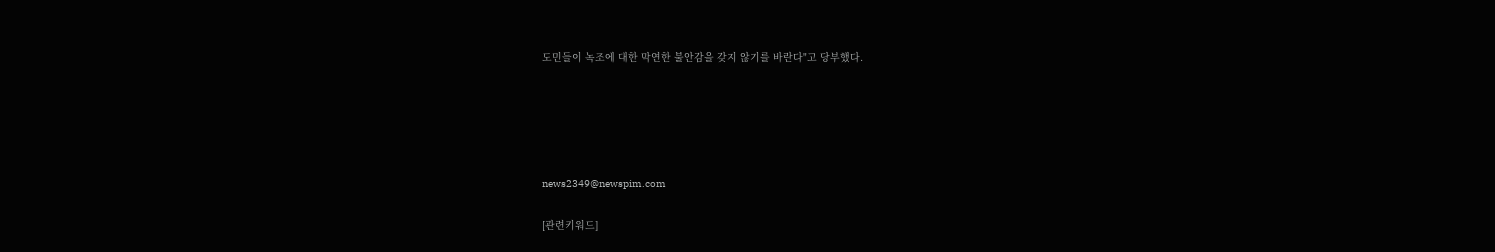도민들이 녹조에 대한 막연한 불안감을 갖지 않기를 바란다"고 당부했다.





news2349@newspim.com

[관련키워드]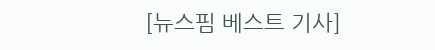[뉴스핌 베스트 기사]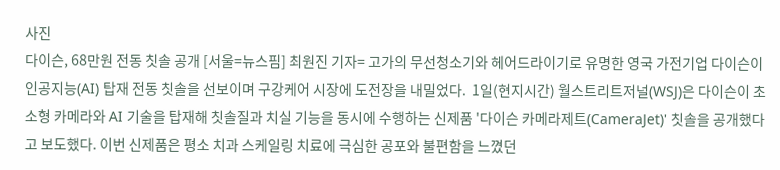사진
다이슨, 68만원 전동 칫솔 공개 [서울=뉴스핌] 최원진 기자= 고가의 무선청소기와 헤어드라이기로 유명한 영국 가전기업 다이슨이 인공지능(AI) 탑재 전동 칫솔을 선보이며 구강케어 시장에 도전장을 내밀었다.  1일(현지시간) 월스트리트저널(WSJ)은 다이슨이 초소형 카메라와 AI 기술을 탑재해 칫솔질과 치실 기능을 동시에 수행하는 신제품 '다이슨 카메라제트(CameraJet)' 칫솔을 공개했다고 보도했다. 이번 신제품은 평소 치과 스케일링 치료에 극심한 공포와 불편함을 느꼈던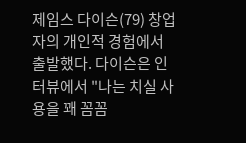제임스 다이슨(79) 창업자의 개인적 경험에서 출발했다. 다이슨은 인터뷰에서 "나는 치실 사용을 꽤 꼼꼼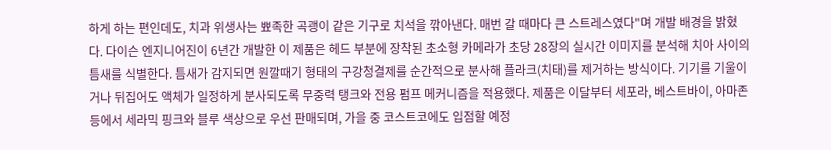하게 하는 편인데도, 치과 위생사는 뾰족한 곡괭이 같은 기구로 치석을 깎아낸다. 매번 갈 때마다 큰 스트레스였다"며 개발 배경을 밝혔다. 다이슨 엔지니어진이 6년간 개발한 이 제품은 헤드 부분에 장착된 초소형 카메라가 초당 28장의 실시간 이미지를 분석해 치아 사이의 틈새를 식별한다. 틈새가 감지되면 원깔때기 형태의 구강청결제를 순간적으로 분사해 플라크(치태)를 제거하는 방식이다. 기기를 기울이거나 뒤집어도 액체가 일정하게 분사되도록 무중력 탱크와 전용 펌프 메커니즘을 적용했다. 제품은 이달부터 세포라, 베스트바이, 아마존 등에서 세라믹 핑크와 블루 색상으로 우선 판매되며, 가을 중 코스트코에도 입점할 예정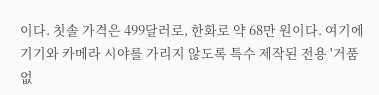이다. 칫솔 가격은 499달러로, 한화로 약 68만 원이다. 여기에 기기와 카메라 시야를 가리지 않도록 특수 제작된 전용 '거품 없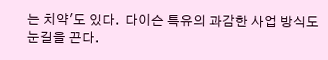는 치약'도 있다.  다이슨 특유의 과감한 사업 방식도 눈길을 끈다.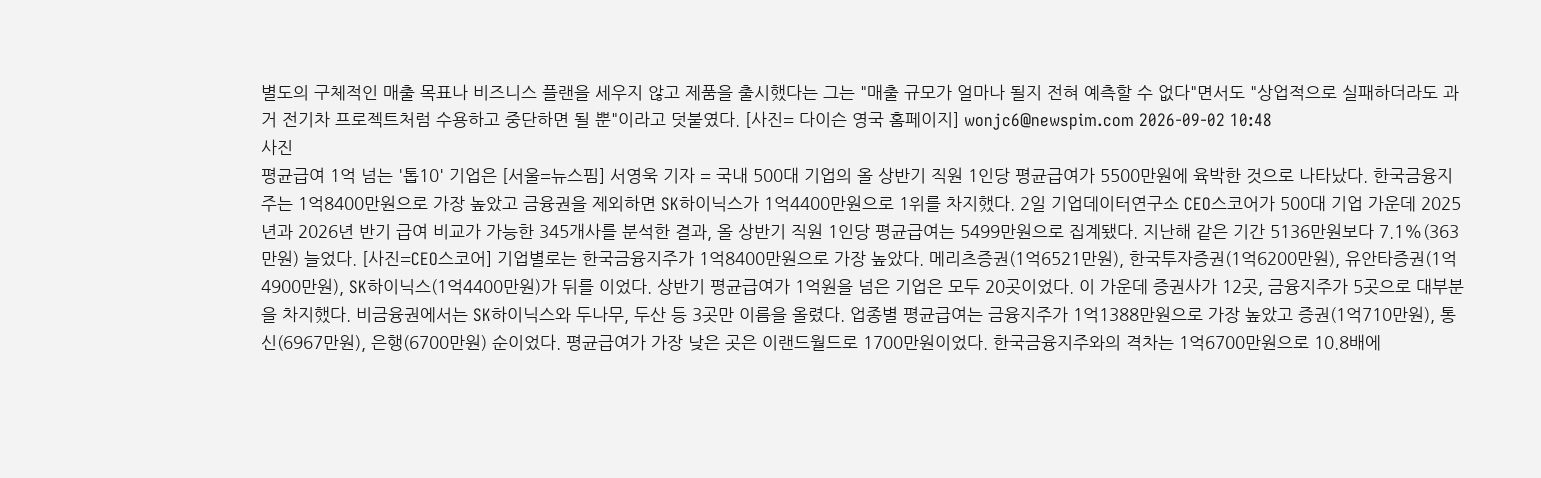별도의 구체적인 매출 목표나 비즈니스 플랜을 세우지 않고 제품을 출시했다는 그는 "매출 규모가 얼마나 될지 전혀 예측할 수 없다"면서도 "상업적으로 실패하더라도 과거 전기차 프로젝트처럼 수용하고 중단하면 될 뿐"이라고 덧붙였다. [사진= 다이슨 영국 홈페이지] wonjc6@newspim.com 2026-09-02 10:48
사진
평균급여 1억 넘는 '톱10' 기업은 [서울=뉴스핌] 서영욱 기자 = 국내 500대 기업의 올 상반기 직원 1인당 평균급여가 5500만원에 육박한 것으로 나타났다. 한국금융지주는 1억8400만원으로 가장 높았고 금융권을 제외하면 SK하이닉스가 1억4400만원으로 1위를 차지했다. 2일 기업데이터연구소 CEO스코어가 500대 기업 가운데 2025년과 2026년 반기 급여 비교가 가능한 345개사를 분석한 결과, 올 상반기 직원 1인당 평균급여는 5499만원으로 집계됐다. 지난해 같은 기간 5136만원보다 7.1%(363만원) 늘었다. [사진=CEO스코어] 기업별로는 한국금융지주가 1억8400만원으로 가장 높았다. 메리츠증권(1억6521만원), 한국투자증권(1억6200만원), 유안타증권(1억4900만원), SK하이닉스(1억4400만원)가 뒤를 이었다. 상반기 평균급여가 1억원을 넘은 기업은 모두 20곳이었다. 이 가운데 증권사가 12곳, 금융지주가 5곳으로 대부분을 차지했다. 비금융권에서는 SK하이닉스와 두나무, 두산 등 3곳만 이름을 올렸다. 업종별 평균급여는 금융지주가 1억1388만원으로 가장 높았고 증권(1억710만원), 통신(6967만원), 은행(6700만원) 순이었다. 평균급여가 가장 낮은 곳은 이랜드월드로 1700만원이었다. 한국금융지주와의 격차는 1억6700만원으로 10.8배에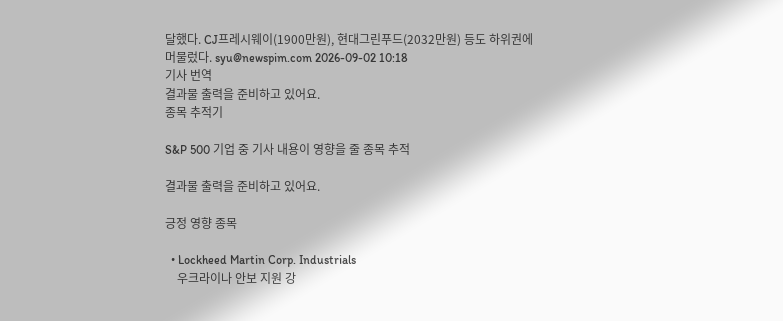달했다. CJ프레시웨이(1900만원), 현대그린푸드(2032만원) 등도 하위권에 머물렀다. syu@newspim.com 2026-09-02 10:18
기사 번역
결과물 출력을 준비하고 있어요.
종목 추적기

S&P 500 기업 중 기사 내용이 영향을 줄 종목 추적

결과물 출력을 준비하고 있어요.

긍정 영향 종목

  • Lockheed Martin Corp. Industrials
    우크라이나 안보 지원 강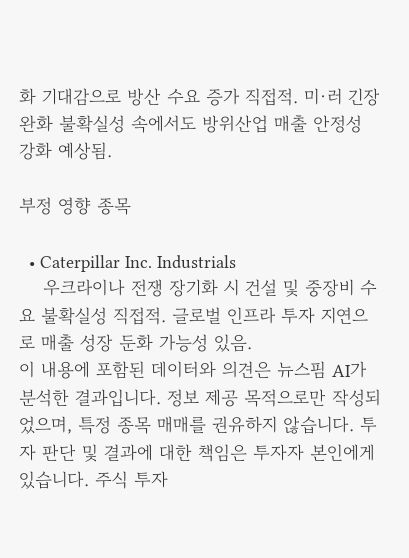화 기대감으로 방산 수요 증가 직접적. 미·러 긴장 완화 불확실성 속에서도 방위산업 매출 안정성 강화 예상됨.

부정 영향 종목

  • Caterpillar Inc. Industrials
    우크라이나 전쟁 장기화 시 건설 및 중장비 수요 불확실성 직접적. 글로벌 인프라 투자 지연으로 매출 성장 둔화 가능성 있음.
이 내용에 포함된 데이터와 의견은 뉴스핌 AI가 분석한 결과입니다. 정보 제공 목적으로만 작성되었으며, 특정 종목 매매를 권유하지 않습니다. 투자 판단 및 결과에 대한 책임은 투자자 본인에게 있습니다. 주식 투자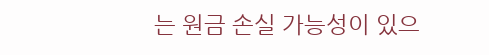는 원금 손실 가능성이 있으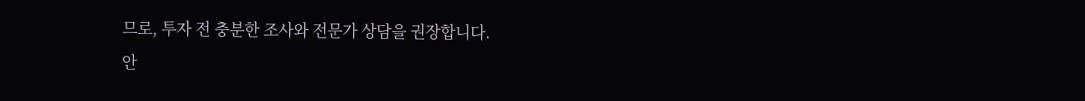므로, 투자 전 충분한 조사와 전문가 상담을 권장합니다.
안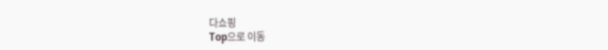다쇼핑
Top으로 이동